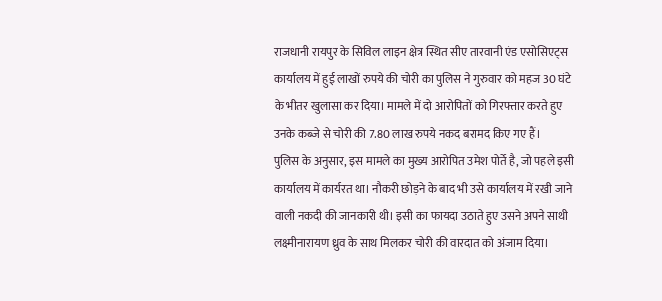राजधानी रायपुर के सिविल लाइन क्षेत्र स्थित सीए तारवानी एंड एसोसिएट्स कार्यालय में हुई लाखों रुपये की चोरी का पुलिस ने गुरुवार को महज 30 घंटे के भीतर खुलासा कर दिया। मामले में दो आरोपितों को गिरफ्तार करते हुए उनके कब्जे से चोरी की 7.80 लाख रुपये नकद बरामद किए गए हैं।
पुलिस के अनुसार, इस मामले का मुख्य आरोपित उमेश पोर्ते है, जो पहले इसी कार्यालय में कार्यरत था। नौकरी छोड़ने के बाद भी उसे कार्यालय में रखी जाने वाली नकदी की जानकारी थी। इसी का फायदा उठाते हुए उसने अपने साथी लक्ष्मीनारायण ध्रुव के साथ मिलकर चोरी की वारदात को अंजाम दिया।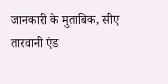जानकारी के मुताबिक, सीए तारवानी एंड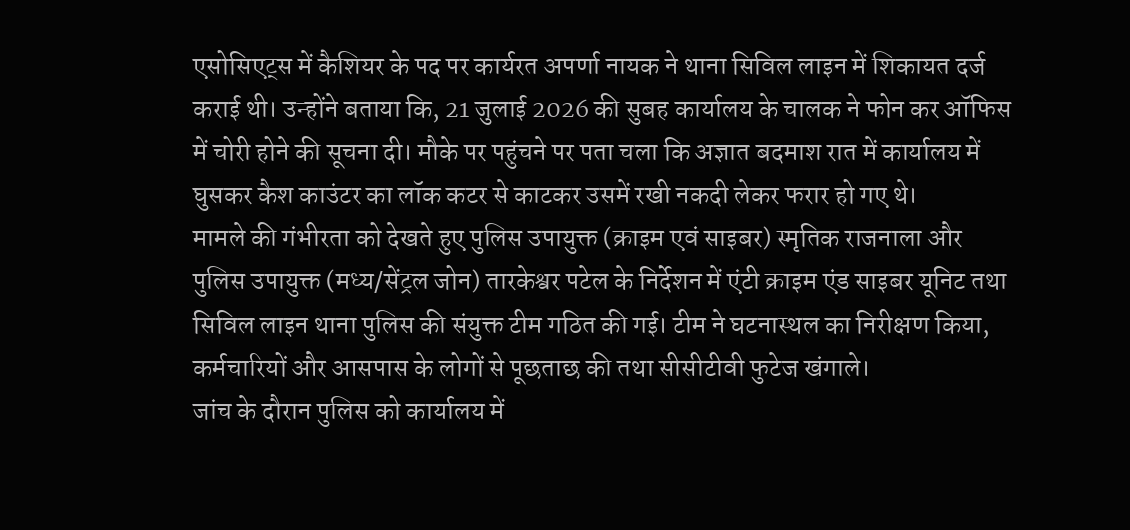एसोसिएट्स में कैशियर के पद पर कार्यरत अपर्णा नायक ने थाना सिविल लाइन में शिकायत दर्ज कराई थी। उन्होंने बताया कि, 21 जुलाई 2026 की सुबह कार्यालय के चालक ने फोन कर ऑफिस में चोरी होने की सूचना दी। मौके पर पहुंचने पर पता चला कि अज्ञात बदमाश रात में कार्यालय में घुसकर कैश काउंटर का लॉक कटर से काटकर उसमें रखी नकदी लेकर फरार हो गए थे।
मामले की गंभीरता को देखते हुए पुलिस उपायुक्त (क्राइम एवं साइबर) स्मृतिक राजनाला और पुलिस उपायुक्त (मध्य/सेंट्रल जोन) तारकेश्वर पटेल के निर्देशन में एंटी क्राइम एंड साइबर यूनिट तथा सिविल लाइन थाना पुलिस की संयुक्त टीम गठित की गई। टीम ने घटनास्थल का निरीक्षण किया, कर्मचारियों और आसपास के लोगों से पूछताछ की तथा सीसीटीवी फुटेज खंगाले।
जांच के दौरान पुलिस को कार्यालय में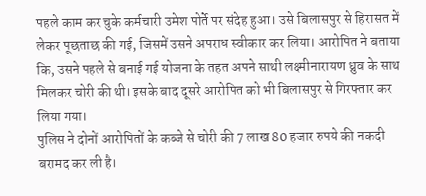पहले काम कर चुके कर्मचारी उमेश पोर्ते पर संदेह हुआ। उसे बिलासपुर से हिरासत में लेकर पूछताछ की गई, जिसमें उसने अपराध स्वीकार कर लिया। आरोपित ने बताया कि, उसने पहले से बनाई गई योजना के तहत अपने साथी लक्ष्मीनारायण ध्रुव के साथ मिलकर चोरी की थी। इसके बाद दूसरे आरोपित को भी बिलासपुर से गिरफ्तार कर लिया गया।
पुलिस ने दोनों आरोपितों के कब्जे से चोरी की 7 लाख 80 हजार रुपये की नकदी बरामद कर ली है।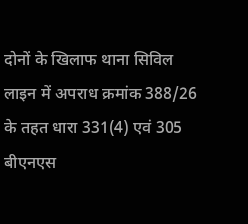दोनों के खिलाफ थाना सिविल लाइन में अपराध क्रमांक 388/26 के तहत धारा 331(4) एवं 305 बीएनएस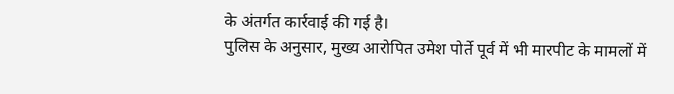के अंतर्गत कार्रवाई की गई है।
पुलिस के अनुसार, मुख्य आरोपित उमेश पोर्ते पूर्व में भी मारपीट के मामलों में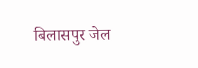बिलासपुर जेल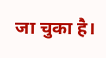जा चुका है।